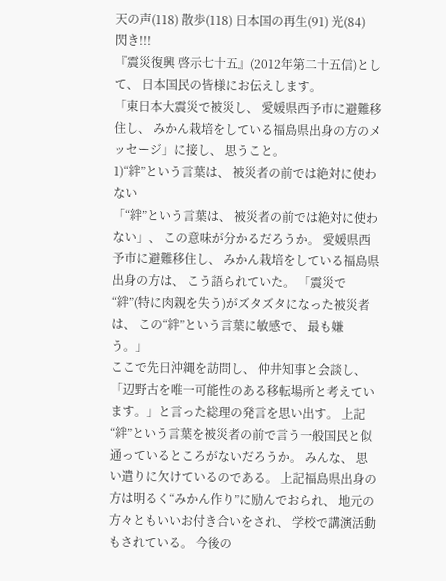天の声(118) 散歩(118) 日本国の再生(91) 光(84)
閃き!!!
『震災復興 啓示七十五』(2012年第二十五信)として、 日本国民の皆様にお伝えします。
「東日本大震災で被災し、 愛媛県西予市に避難移住し、 みかん栽培をしている福島県出身の方のメッセージ」に接し、 思うこと。
1)“絆”という言葉は、 被災者の前では絶対に使わない
「“絆”という言葉は、 被災者の前では絶対に使わない」、 この意味が分かるだろうか。 愛媛県西予市に避難移住し、 みかん栽培をしている福島県出身の方は、 こう語られていた。 「震災で“絆”(特に肉親を失う)がズタズタになった被災者は、 この“絆”という言葉に敏感で、 最も嫌う。」
ここで先日沖縄を訪問し、 仲井知事と会談し、 「辺野古を唯一可能性のある移転場所と考えています。」と言った総理の発言を思い出す。 上記“絆”という言葉を被災者の前で言う一般国民と似通っているところがないだろうか。 みんな、 思い遣りに欠けているのである。 上記福島県出身の方は明るく“みかん作り”に励んでおられ、 地元の方々ともいいお付き合いをされ、 学校で講演活動もされている。 今後の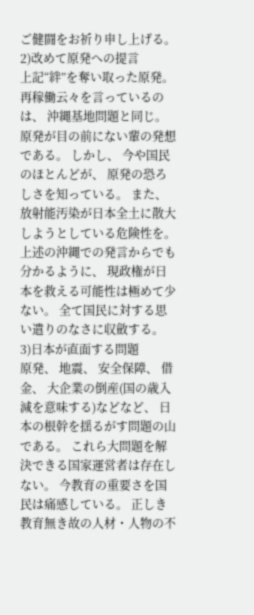ご健闘をお祈り申し上げる。
2)改めて原発への提言
上記“絆”を奪い取った原発。 再稼働云々を言っているのは、 沖縄基地問題と同じ。 原発が目の前にない輩の発想である。 しかし、 今や国民のほとんどが、 原発の恐ろしさを知っている。 また、 放射能汚染が日本全土に散大しようとしている危険性を。 上述の沖縄での発言からでも分かるように、 現政権が日本を救える可能性は極めて少ない。 全て国民に対する思い遣りのなさに収斂する。
3)日本が直面する問題
原発、 地震、 安全保障、 借金、 大企業の倒産(国の歳入減を意味する)などなど、 日本の根幹を揺るがす問題の山である。 これら大問題を解決できる国家運営者は存在しない。 今教育の重要さを国民は痛感している。 正しき教育無き故の人材・人物の不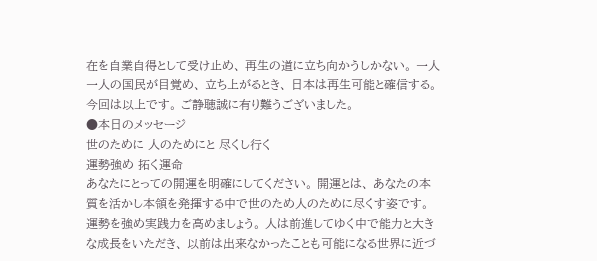在を自業自得として受け止め、 再生の道に立ち向かうしかない。 一人一人の国民が目覚め、 立ち上がるとき、 日本は再生可能と確信する。
今回は以上です。 ご静聴誠に有り難うございました。
●本日のメッセージ
世のために 人のためにと 尽くし行く
運勢強め 拓く運命
あなたにとっての開運を明確にしてください。 開運とは、 あなたの本質を活かし本領を発揮する中で世のため人のために尽くす姿です。 運勢を強め実践力を高めましょう。 人は前進してゆく中で能力と大きな成長をいただき、 以前は出来なかったことも可能になる世界に近づ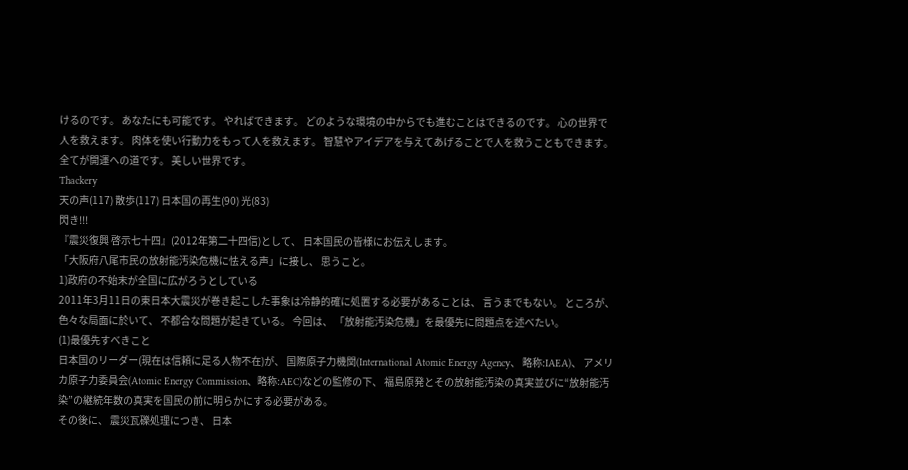けるのです。 あなたにも可能です。 やればできます。 どのような環境の中からでも進むことはできるのです。 心の世界で人を救えます。 肉体を使い行動力をもって人を救えます。 智慧やアイデアを与えてあげることで人を救うこともできます。 全てが開運への道です。 美しい世界です。
Thackery
天の声(117) 散歩(117) 日本国の再生(90) 光(83)
閃き!!!
『震災復興 啓示七十四』(2012年第二十四信)として、 日本国民の皆様にお伝えします。
「大阪府八尾市民の放射能汚染危機に怯える声」に接し、 思うこと。
1)政府の不始末が全国に広がろうとしている
2011年3月11日の東日本大震災が巻き起こした事象は冷静的確に処置する必要があることは、 言うまでもない。 ところが、 色々な局面に於いて、 不都合な問題が起きている。 今回は、 「放射能汚染危機」を最優先に問題点を述べたい。
(1)最優先すべきこと
日本国のリーダー(現在は信頼に足る人物不在)が、 国際原子力機関(International Atomic Energy Agency、 略称:IAEA)、 アメリカ原子力委員会(Atomic Energy Commission、略称:AEC)などの監修の下、 福島原発とその放射能汚染の真実並びに“放射能汚染”の継続年数の真実を国民の前に明らかにする必要がある。
その後に、 震災瓦礫処理につき、 日本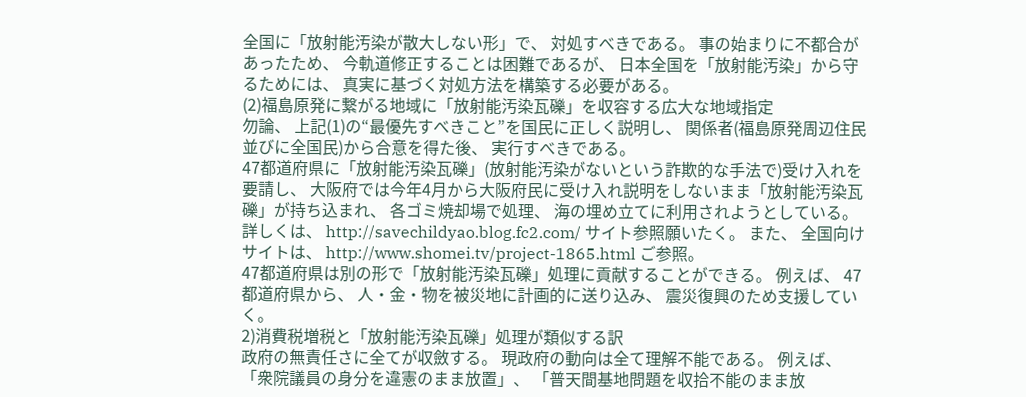全国に「放射能汚染が散大しない形」で、 対処すべきである。 事の始まりに不都合があったため、 今軌道修正することは困難であるが、 日本全国を「放射能汚染」から守るためには、 真実に基づく対処方法を構築する必要がある。
(2)福島原発に繋がる地域に「放射能汚染瓦礫」を収容する広大な地域指定
勿論、 上記(1)の“最優先すべきこと”を国民に正しく説明し、 関係者(福島原発周辺住民並びに全国民)から合意を得た後、 実行すべきである。
47都道府県に「放射能汚染瓦礫」(放射能汚染がないという詐欺的な手法で)受け入れを要請し、 大阪府では今年4月から大阪府民に受け入れ説明をしないまま「放射能汚染瓦礫」が持ち込まれ、 各ゴミ焼却場で処理、 海の埋め立てに利用されようとしている。 詳しくは、 http://savechildyao.blog.fc2.com/ サイト参照願いたく。 また、 全国向けサイトは、 http://www.shomei.tv/project-1865.html ご参照。
47都道府県は別の形で「放射能汚染瓦礫」処理に貢献することができる。 例えば、 47都道府県から、 人・金・物を被災地に計画的に送り込み、 震災復興のため支援していく。
2)消費税増税と「放射能汚染瓦礫」処理が類似する訳
政府の無責任さに全てが収斂する。 現政府の動向は全て理解不能である。 例えば、 「衆院議員の身分を違憲のまま放置」、 「普天間基地問題を収拾不能のまま放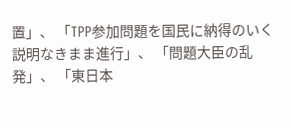置」、 「TPP参加問題を国民に納得のいく説明なきまま進行」、 「問題大臣の乱発」、 「東日本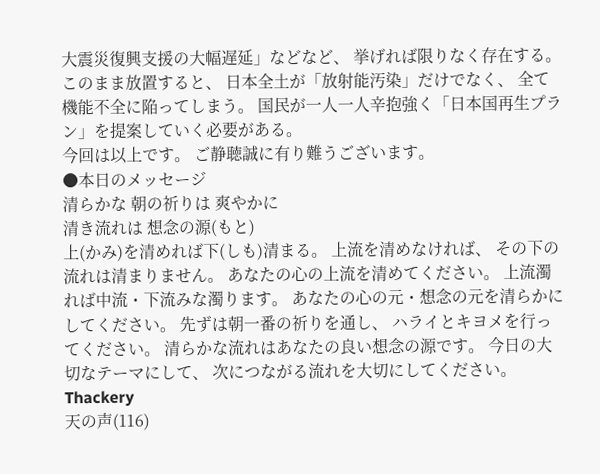大震災復興支援の大幅遅延」などなど、 挙げれば限りなく存在する。
このまま放置すると、 日本全土が「放射能汚染」だけでなく、 全て機能不全に陥ってしまう。 国民が一人一人辛抱強く「日本国再生プラン」を提案していく必要がある。
今回は以上です。 ご静聴誠に有り難うございます。
●本日のメッセージ
清らかな 朝の祈りは 爽やかに
清き流れは 想念の源(もと)
上(かみ)を清めれば下(しも)清まる。 上流を清めなければ、 その下の流れは清まりません。 あなたの心の上流を清めてください。 上流濁れば中流・下流みな濁ります。 あなたの心の元・想念の元を清らかにしてください。 先ずは朝一番の祈りを通し、 ハライとキヨメを行ってください。 清らかな流れはあなたの良い想念の源です。 今日の大切なテーマにして、 次につながる流れを大切にしてください。
Thackery
天の声(116)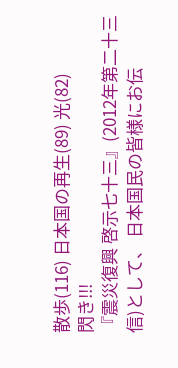散歩(116) 日本国の再生(89) 光(82)
閃き!!!
『震災復興 啓示七十三』(2012年第二十三信)として、 日本国民の皆様にお伝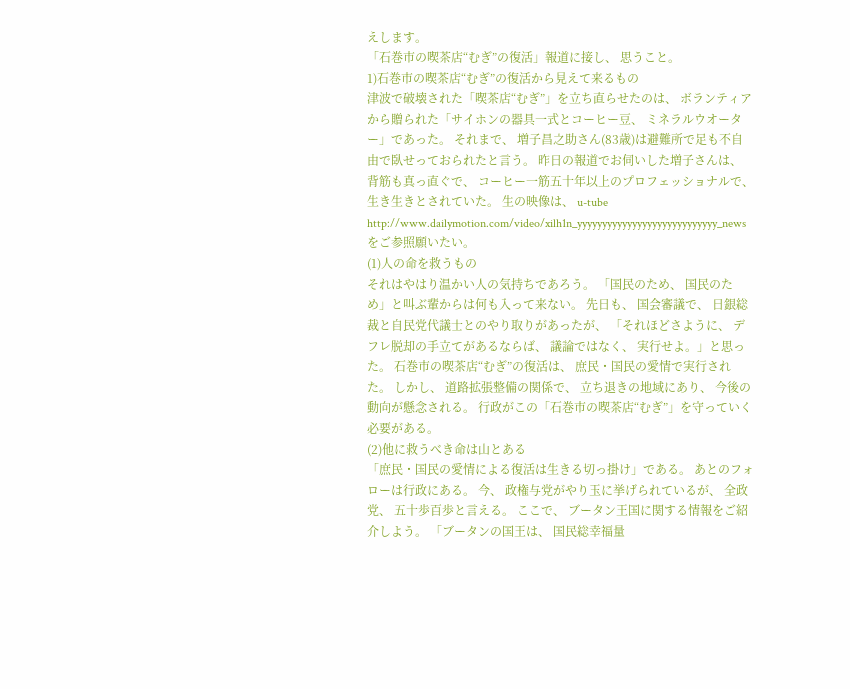えします。
「石巻市の喫茶店“むぎ”の復活」報道に接し、 思うこと。
1)石巻市の喫茶店“むぎ”の復活から見えて来るもの
津波で破壊された「喫茶店“むぎ”」を立ち直らせたのは、 ボランティアから贈られた「サイホンの器具一式とコーヒー豆、 ミネラルウオーター」であった。 それまで、 増子昌之助さん(83歳)は避難所で足も不自由で臥せっておられたと言う。 昨日の報道でお伺いした増子さんは、 背筋も真っ直ぐで、 コーヒー一筋五十年以上のプロフェッショナルで、 生き生きとされていた。 生の映像は、 u-tube
http://www.dailymotion.com/video/xilh1n_yyyyyyyyyyyyyyyyyyyyyyyyyyyy_news
をご参照願いたい。
(1)人の命を救うもの
それはやはり温かい人の気持ちであろう。 「国民のため、 国民のため」と叫ぶ輩からは何も入って来ない。 先日も、 国会審議で、 日銀総裁と自民党代議士とのやり取りがあったが、 「それほどさように、 デフレ脱却の手立てがあるならば、 議論ではなく、 実行せよ。」と思った。 石巻市の喫茶店“むぎ”の復活は、 庶民・国民の愛情で実行された。 しかし、 道路拡張整備の関係で、 立ち退きの地域にあり、 今後の動向が懸念される。 行政がこの「石巻市の喫茶店“むぎ”」を守っていく必要がある。
(2)他に救うべき命は山とある
「庶民・国民の愛情による復活は生きる切っ掛け」である。 あとのフォローは行政にある。 今、 政権与党がやり玉に挙げられているが、 全政党、 五十歩百歩と言える。 ここで、 ブータン王国に関する情報をご紹介しよう。 「ブータンの国王は、 国民総幸福量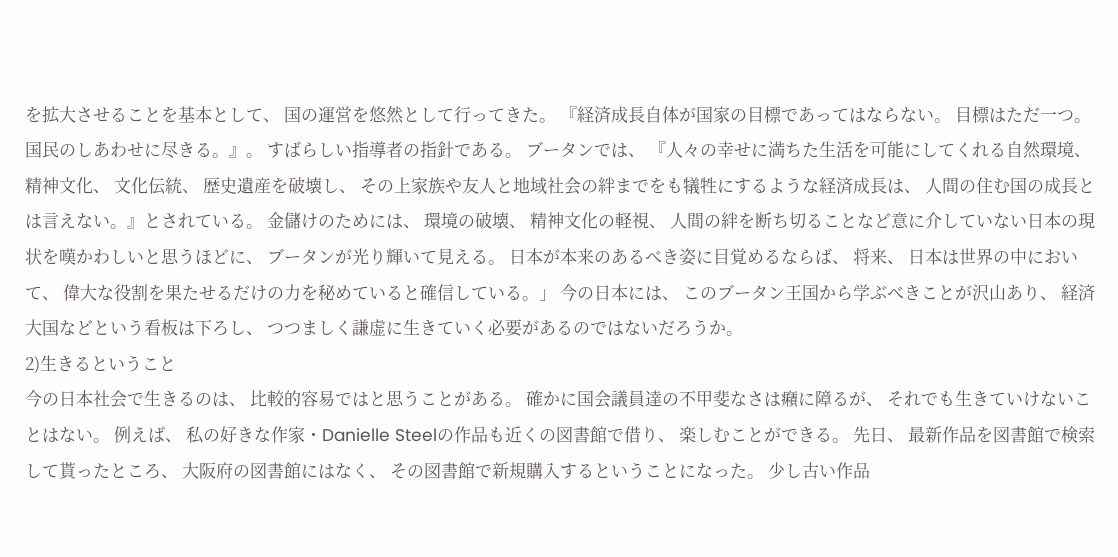を拡大させることを基本として、 国の運営を悠然として行ってきた。 『経済成長自体が国家の目標であってはならない。 目標はただ一つ。 国民のしあわせに尽きる。』。 すばらしい指導者の指針である。 ブータンでは、 『人々の幸せに満ちた生活を可能にしてくれる自然環境、 精神文化、 文化伝統、 歴史遺産を破壊し、 その上家族や友人と地域社会の絆までをも犠牲にするような経済成長は、 人間の住む国の成長とは言えない。』とされている。 金儲けのためには、 環境の破壊、 精神文化の軽視、 人間の絆を断ち切ることなど意に介していない日本の現状を嘆かわしいと思うほどに、 ブータンが光り輝いて見える。 日本が本来のあるべき姿に目覚めるならば、 将来、 日本は世界の中において、 偉大な役割を果たせるだけの力を秘めていると確信している。」 今の日本には、 このブータン王国から学ぶべきことが沢山あり、 経済大国などという看板は下ろし、 つつましく謙虚に生きていく必要があるのではないだろうか。
2)生きるということ
今の日本社会で生きるのは、 比較的容易ではと思うことがある。 確かに国会議員達の不甲斐なさは癪に障るが、 それでも生きていけないことはない。 例えば、 私の好きな作家・Danielle Steelの作品も近くの図書館で借り、 楽しむことができる。 先日、 最新作品を図書館で検索して貰ったところ、 大阪府の図書館にはなく、 その図書館で新規購入するということになった。 少し古い作品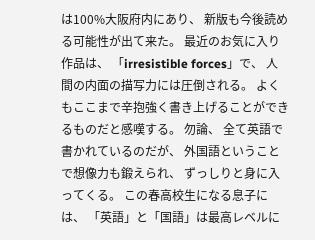は100%大阪府内にあり、 新版も今後読める可能性が出て来た。 最近のお気に入り作品は、 「irresistible forces」で、 人間の内面の描写力には圧倒される。 よくもここまで辛抱強く書き上げることができるものだと感嘆する。 勿論、 全て英語で書かれているのだが、 外国語ということで想像力も鍛えられ、 ずっしりと身に入ってくる。 この春高校生になる息子には、 「英語」と「国語」は最高レベルに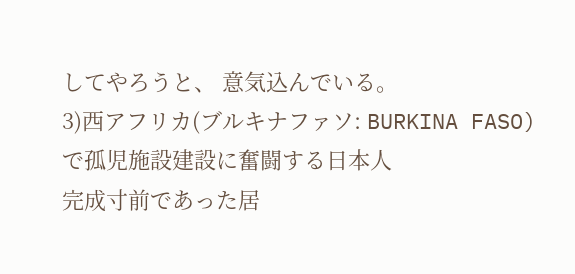してやろうと、 意気込んでいる。
3)西アフリカ(ブルキナファソ: BURKINA FASO)で孤児施設建設に奮闘する日本人
完成寸前であった居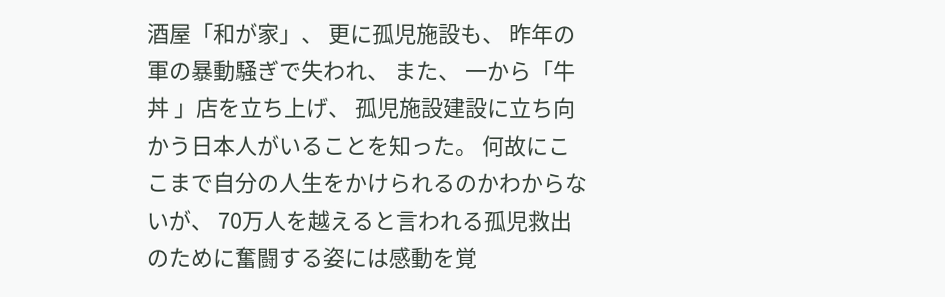酒屋「和が家」、 更に孤児施設も、 昨年の軍の暴動騒ぎで失われ、 また、 一から「牛丼 」店を立ち上げ、 孤児施設建設に立ち向かう日本人がいることを知った。 何故にここまで自分の人生をかけられるのかわからないが、 70万人を越えると言われる孤児救出のために奮闘する姿には感動を覚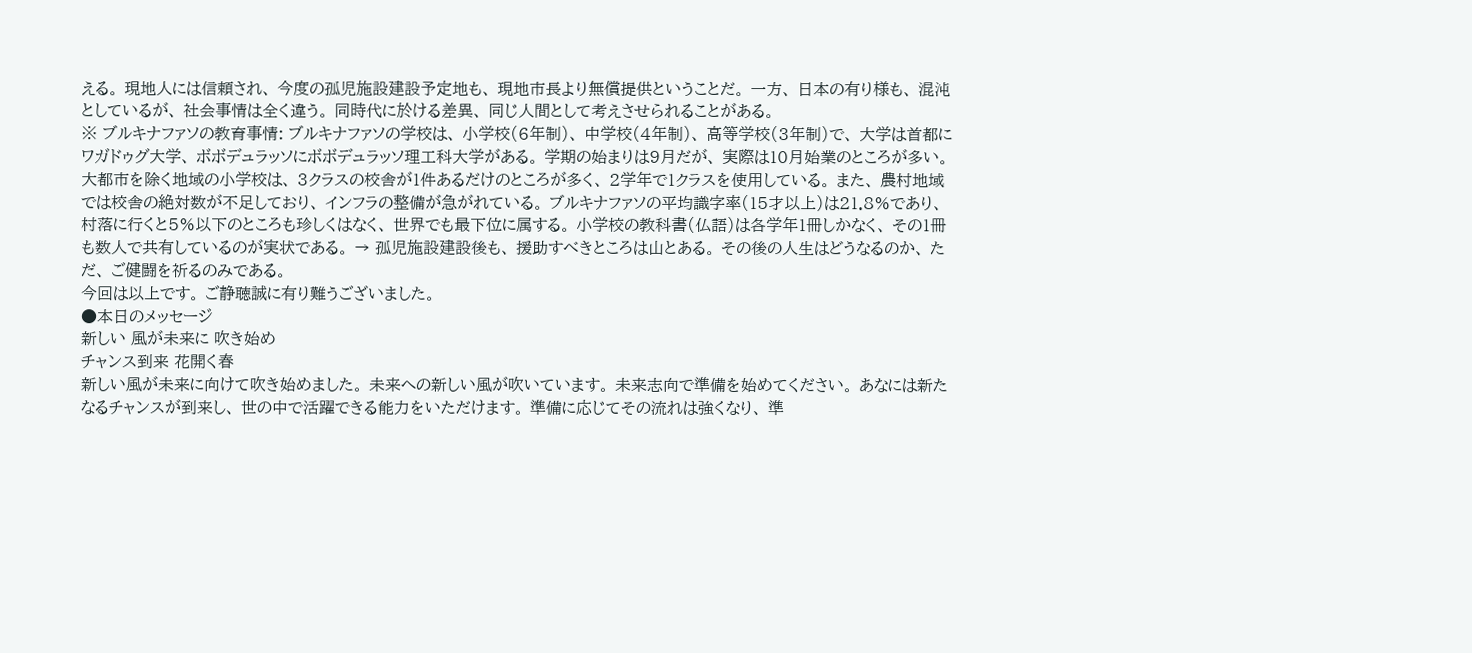える。 現地人には信頼され、 今度の孤児施設建設予定地も、 現地市長より無償提供ということだ。 一方、 日本の有り様も、 混沌としているが、 社会事情は全く違う。 同時代に於ける差異、 同じ人間として考えさせられることがある。
※ ブルキナファソの教育事情: ブルキナファソの学校は、 小学校(6年制)、 中学校(4年制)、 高等学校(3年制)で、 大学は首都にワガドゥグ大学、 ボボデュラッソにボボデュラッソ理工科大学がある。 学期の始まりは9月だが、 実際は10月始業のところが多い。 大都市を除く地域の小学校は、 3クラスの校舎が1件あるだけのところが多く、 2学年で1クラスを使用している。 また、 農村地域では校舎の絶対数が不足しており、 インフラの整備が急がれている。 ブルキナファソの平均識字率(15才以上)は21.8%であり、 村落に行くと5%以下のところも珍しくはなく、 世界でも最下位に属する。 小学校の教科書(仏語)は各学年1冊しかなく、 その1冊も数人で共有しているのが実状である。 → 孤児施設建設後も、 援助すべきところは山とある。 その後の人生はどうなるのか、 ただ、 ご健闘を祈るのみである。
今回は以上です。 ご静聴誠に有り難うございました。
●本日のメッセージ
新しい 風が未来に 吹き始め
チャンス到来 花開く春
新しい風が未来に向けて吹き始めました。 未来への新しい風が吹いています。 未来志向で準備を始めてください。 あなには新たなるチャンスが到来し、 世の中で活躍できる能力をいただけます。 準備に応じてその流れは強くなり、 準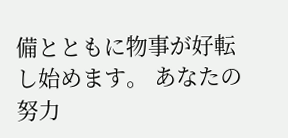備とともに物事が好転し始めます。 あなたの努力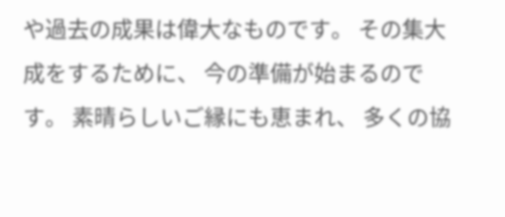や過去の成果は偉大なものです。 その集大成をするために、 今の準備が始まるのです。 素晴らしいご縁にも恵まれ、 多くの協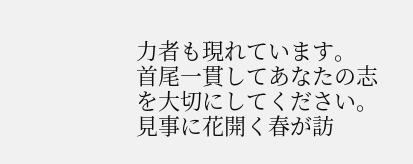力者も現れています。 首尾一貫してあなたの志を大切にしてください。 見事に花開く春が訪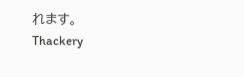れます。
Thackery